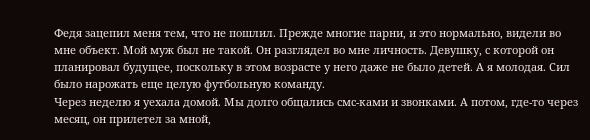Федя зацепил меня тем, что не пошлил. Прежде многие парни, и это нормально, видели во мне объект. Мой муж был не такой. Он разглядел во мне личность. Девушку, с которой он планировал будущее, поскольку в этом возрасте у него даже не было детей. А я молодая. Сил было нарожать еще целую футбольную команду.
Через неделю я уехала домой. Мы долго общались смс-ками и звонками. А потом, где-то через месяц, он прилетел за мной,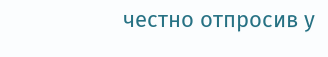честно отпросив у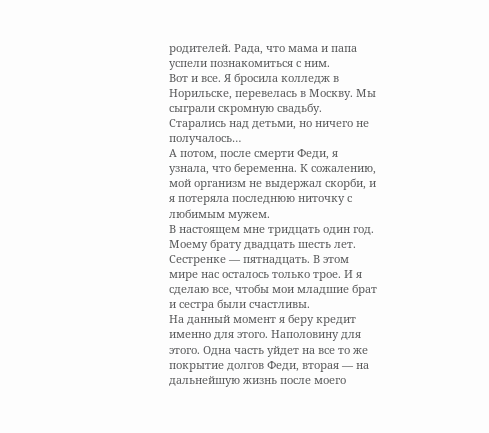родителей. Рада, что мама и папа успели познакомиться с ним.
Вот и все. Я бросила колледж в Норильске, перевелась в Москву. Мы сыграли скромную свадьбу. Старались над детьми, но ничего не получалось…
А потом, после смерти Феди, я узнала, что беременна. К сожалению, мой организм не выдержал скорби, и я потеряла последнюю ниточку с любимым мужем.
В настоящем мне тридцать один год. Моему брату двадцать шесть лет. Сестренке — пятнадцать. В этом мире нас осталось только трое. И я сделаю все, чтобы мои младшие брат и сестра были счастливы.
На данный момент я беру кредит именно для этого. Наполовину для этого. Одна часть уйдет на все то же покрытие долгов Феди, вторая — на дальнейшую жизнь после моего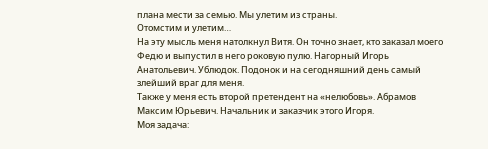плана мести за семью. Мы улетим из страны.
Отомстим и улетим…
На эту мысль меня натолкнул Витя. Он точно знает, кто заказал моего Федю и выпустил в него роковую пулю. Нагорный Игорь Анатольевич. Ублюдок. Подонок и на сегодняшний день самый злейший враг для меня.
Также у меня есть второй претендент на «нелюбовь». Абрамов Максим Юрьевич. Начальник и заказчик этого Игоря.
Моя задача: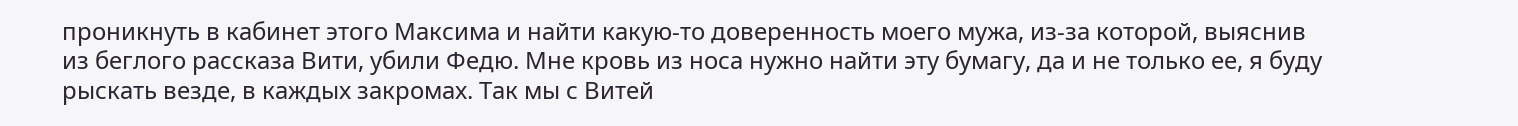проникнуть в кабинет этого Максима и найти какую-то доверенность моего мужа, из-за которой, выяснив из беглого рассказа Вити, убили Федю. Мне кровь из носа нужно найти эту бумагу, да и не только ее, я буду рыскать везде, в каждых закромах. Так мы с Витей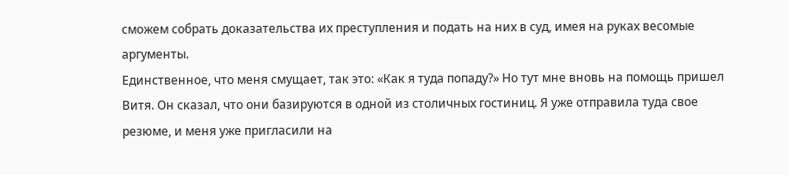сможем собрать доказательства их преступления и подать на них в суд, имея на руках весомые аргументы.
Единственное, что меня смущает, так это: «Как я туда попаду?» Но тут мне вновь на помощь пришел Витя. Он сказал, что они базируются в одной из столичных гостиниц. Я уже отправила туда свое резюме, и меня уже пригласили на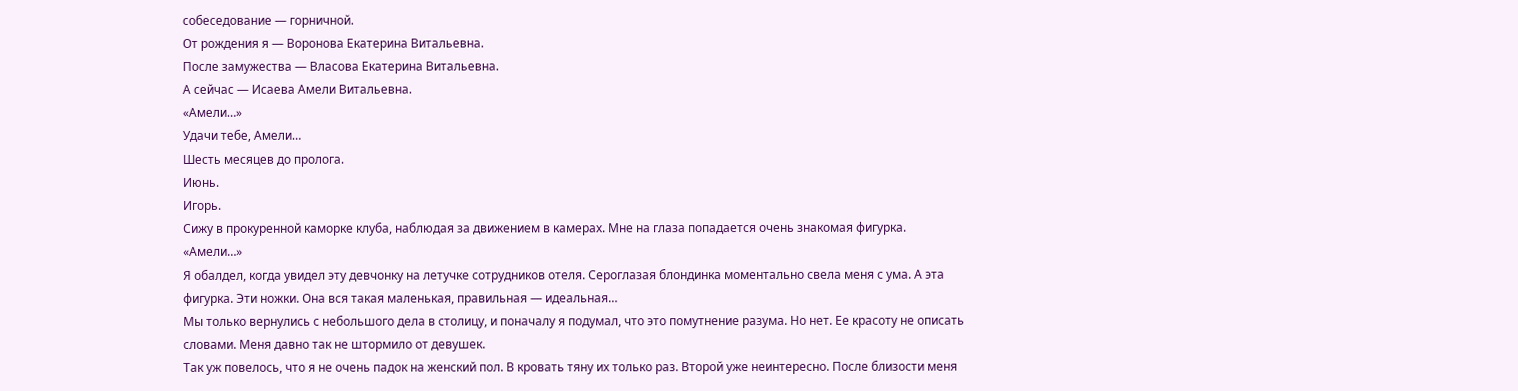собеседование — горничной.
От рождения я — Воронова Екатерина Витальевна.
После замужества — Власова Екатерина Витальевна.
А сейчас — Исаева Амели Витальевна.
«Амели…»
Удачи тебе, Амели…
Шесть месяцев до пролога.
Июнь.
Игорь.
Сижу в прокуренной каморке клуба, наблюдая за движением в камерах. Мне на глаза попадается очень знакомая фигурка.
«Амели…»
Я обалдел, когда увидел эту девчонку на летучке сотрудников отеля. Сероглазая блондинка моментально свела меня с ума. А эта фигурка. Эти ножки. Она вся такая маленькая, правильная — идеальная…
Мы только вернулись с небольшого дела в столицу, и поначалу я подумал, что это помутнение разума. Но нет. Ее красоту не описать словами. Меня давно так не штормило от девушек.
Так уж повелось, что я не очень падок на женский пол. В кровать тяну их только раз. Второй уже неинтересно. После близости меня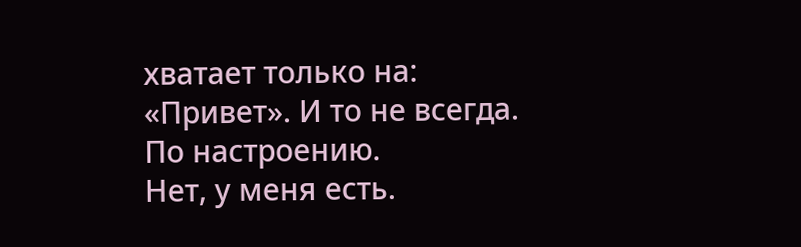хватает только на: «Привет». И то не всегда. По настроению.
Нет, у меня есть.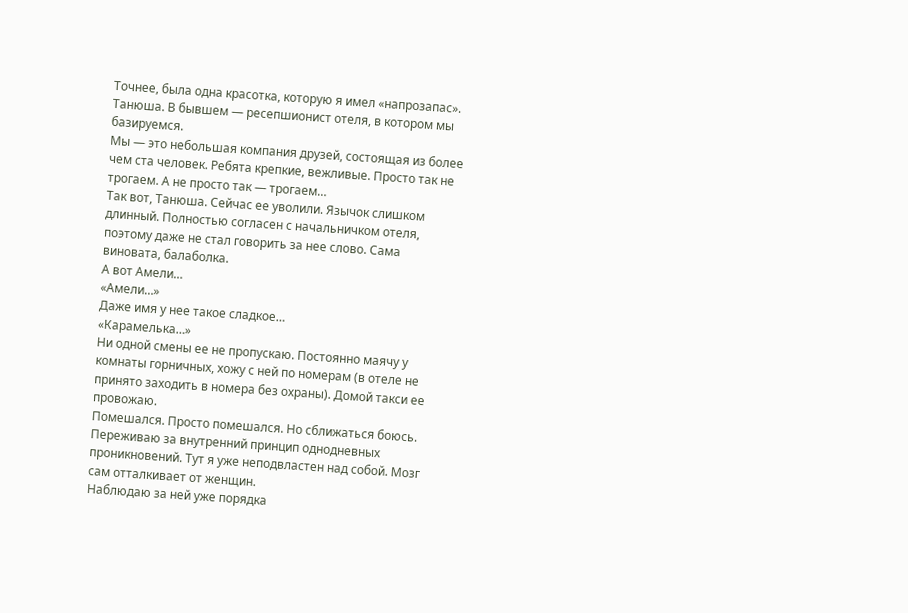Точнее, была одна красотка, которую я имел «напрозапас». Танюша. В бывшем — ресепшионист отеля, в котором мы базируемся.
Мы — это небольшая компания друзей, состоящая из более чем ста человек. Ребята крепкие, вежливые. Просто так не трогаем. А не просто так — трогаем…
Так вот, Танюша. Сейчас ее уволили. Язычок слишком длинный. Полностью согласен с начальничком отеля, поэтому даже не стал говорить за нее слово. Сама виновата, балаболка.
А вот Амели…
«Амели…»
Даже имя у нее такое сладкое…
«Карамелька…»
Ни одной смены ее не пропускаю. Постоянно маячу у комнаты горничных, хожу с ней по номерам (в отеле не принято заходить в номера без охраны). Домой такси ее провожаю.
Помешался. Просто помешался. Но сближаться боюсь. Переживаю за внутренний принцип однодневных проникновений. Тут я уже неподвластен над собой. Мозг сам отталкивает от женщин.
Наблюдаю за ней уже порядка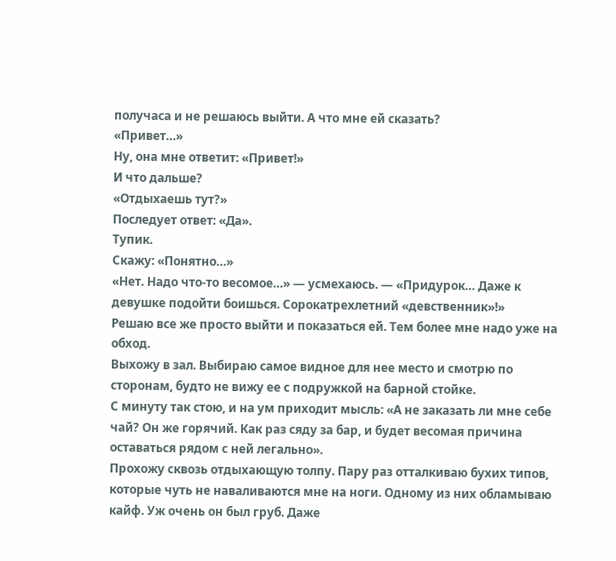получаса и не решаюсь выйти. А что мне ей сказать?
«Привет…»
Ну, она мне ответит: «Привет!»
И что дальше?
«Отдыхаешь тут?»
Последует ответ: «Да».
Тупик.
Скажу: «Понятно…»
«Нет. Надо что-то весомое…» — усмехаюсь. — «Придурок… Даже к девушке подойти боишься. Сорокатрехлетний «девственник»!»
Решаю все же просто выйти и показаться ей. Тем более мне надо уже на обход.
Выхожу в зал. Выбираю самое видное для нее место и смотрю по сторонам, будто не вижу ее с подружкой на барной стойке.
С минуту так стою, и на ум приходит мысль: «А не заказать ли мне себе чай? Он же горячий. Как раз сяду за бар, и будет весомая причина оставаться рядом с ней легально».
Прохожу сквозь отдыхающую толпу. Пару раз отталкиваю бухих типов, которые чуть не наваливаются мне на ноги. Одному из них обламываю кайф. Уж очень он был груб. Даже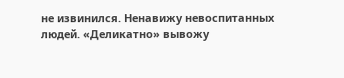не извинился. Ненавижу невоспитанных людей. «Деликатно» вывожу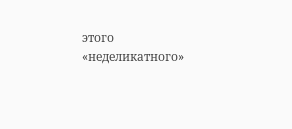этого «неделикатного»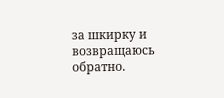за шкирку и возвращаюсь обратно.